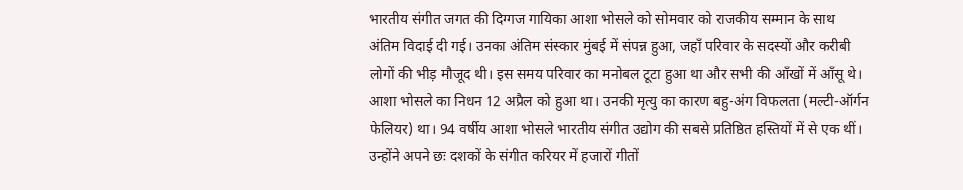भारतीय संगीत जगत की दिग्गज गायिका आशा भोसले को सोमवार को राजकीय सम्मान के साथ अंतिम विदाई दी गई। उनका अंतिम संस्कार मुंबई में संपन्न हुआ, जहाँ परिवार के सदस्यों और करीबी लोगों की भीड़ मौजूद थी। इस समय परिवार का मनोबल टूटा हुआ था और सभी की आँखों में आँसू थे।
आशा भोसले का निधन 12 अप्रैल को हुआ था। उनकी मृत्यु का कारण बहु-अंग विफलता (मल्टी-ऑर्गन फेलियर) था। 94 वर्षीय आशा भोसले भारतीय संगीत उद्योग की सबसे प्रतिष्ठित हस्तियों में से एक थीं। उन्होंने अपने छः दशकों के संगीत करियर में हजारों गीतों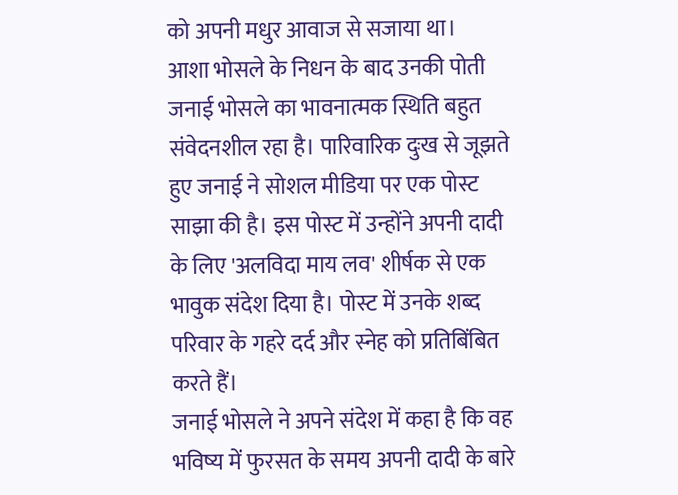को अपनी मधुर आवाज से सजाया था।
आशा भोसले के निधन के बाद उनकी पोती जनाई भोसले का भावनात्मक स्थिति बहुत संवेदनशील रहा है। पारिवारिक दुःख से जूझते हुए जनाई ने सोशल मीडिया पर एक पोस्ट साझा की है। इस पोस्ट में उन्होंने अपनी दादी के लिए 'अलविदा माय लव' शीर्षक से एक भावुक संदेश दिया है। पोस्ट में उनके शब्द परिवार के गहरे दर्द और स्नेह को प्रतिबिंबित करते हैं।
जनाई भोसले ने अपने संदेश में कहा है कि वह भविष्य में फुरसत के समय अपनी दादी के बारे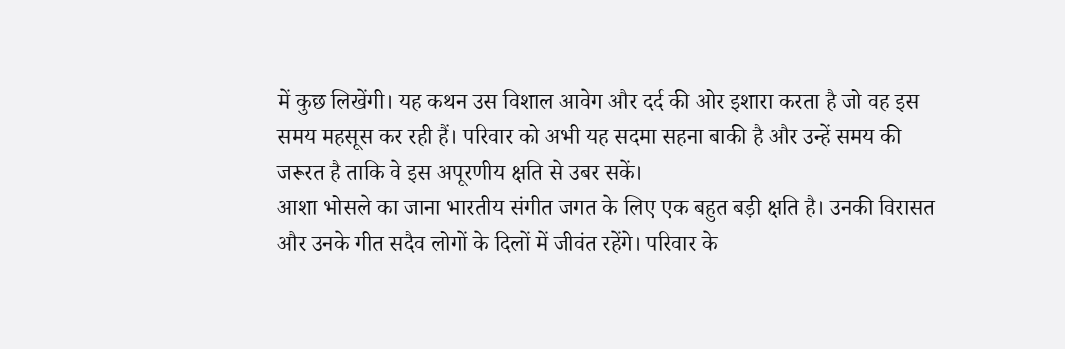में कुछ लिखेंगी। यह कथन उस विशाल आवेग और दर्द की ओर इशारा करता है जो वह इस समय महसूस कर रही हैं। परिवार को अभी यह सदमा सहना बाकी है और उन्हें समय की जरूरत है ताकि वे इस अपूरणीय क्षति से उबर सकें।
आशा भोसले का जाना भारतीय संगीत जगत के लिए एक बहुत बड़ी क्षति है। उनकी विरासत और उनके गीत सदैव लोगों के दिलों में जीवंत रहेंगे। परिवार के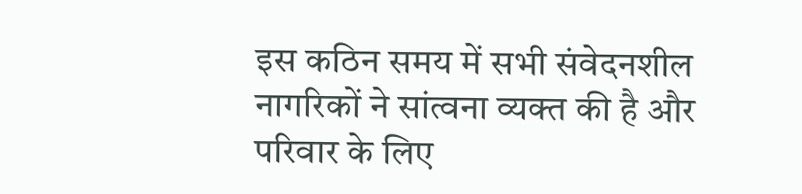इस कठिन समय में सभी संवेदनशील नागरिकों ने सांत्वना व्यक्त की है और परिवार के लिए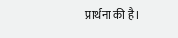प्रार्थना की है।